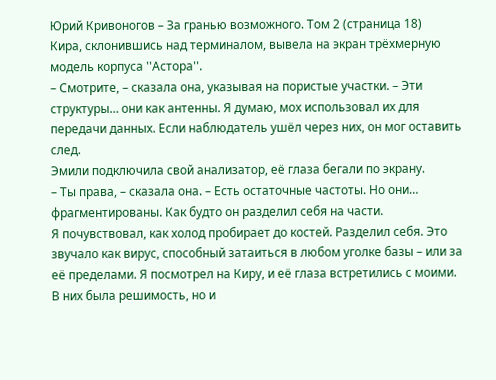Юрий Кривоногов – За гранью возможного. Том 2 (страница 18)
Кира, склонившись над терминалом, вывела на экран трёхмерную модель корпуса ''Астора''.
– Смотрите, – сказала она, указывая на пористые участки. – Эти структуры… они как антенны. Я думаю, мох использовал их для передачи данных. Если наблюдатель ушёл через них, он мог оставить след.
Эмили подключила свой анализатор, её глаза бегали по экрану.
– Ты права, – сказала она. – Есть остаточные частоты. Но они… фрагментированы. Как будто он разделил себя на части.
Я почувствовал, как холод пробирает до костей. Разделил себя. Это звучало как вирус, способный затаиться в любом уголке базы – или за её пределами. Я посмотрел на Киру, и её глаза встретились с моими. В них была решимость, но и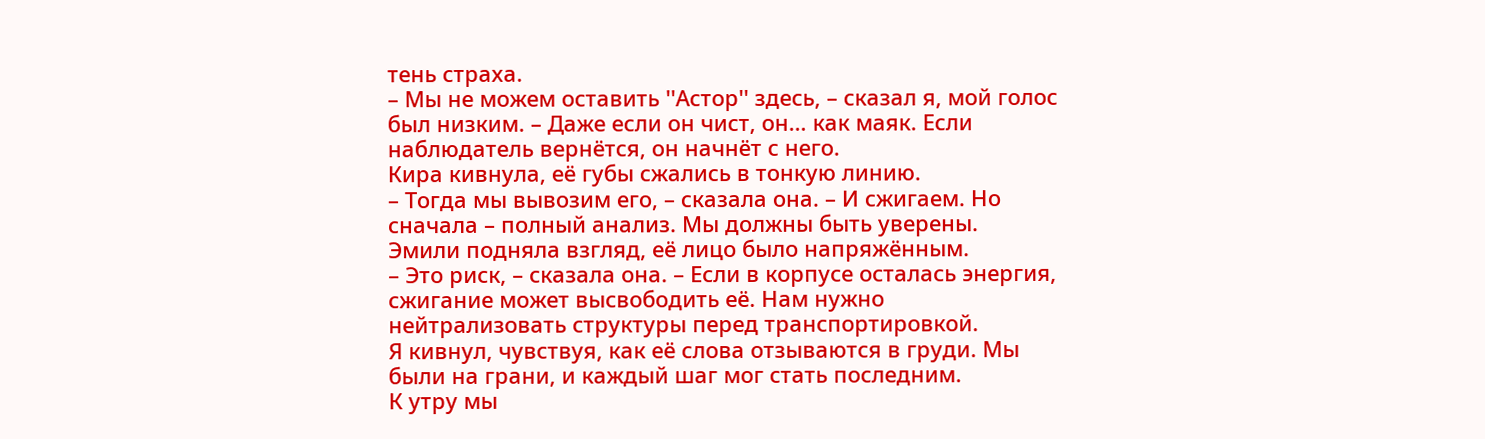тень страха.
– Мы не можем оставить ''Астор'' здесь, – сказал я, мой голос был низким. – Даже если он чист, он… как маяк. Если наблюдатель вернётся, он начнёт с него.
Кира кивнула, её губы сжались в тонкую линию.
– Тогда мы вывозим его, – сказала она. – И сжигаем. Но сначала – полный анализ. Мы должны быть уверены.
Эмили подняла взгляд, её лицо было напряжённым.
– Это риск, – сказала она. – Если в корпусе осталась энергия, сжигание может высвободить её. Нам нужно нейтрализовать структуры перед транспортировкой.
Я кивнул, чувствуя, как её слова отзываются в груди. Мы были на грани, и каждый шаг мог стать последним.
К утру мы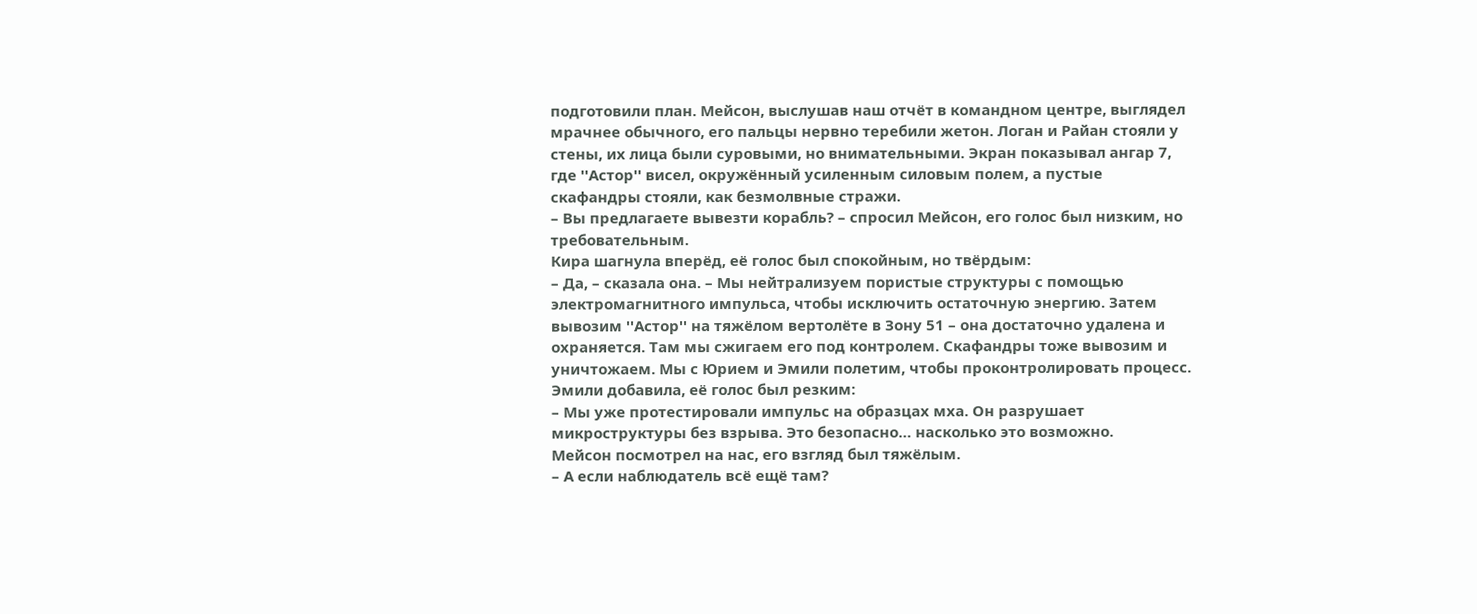подготовили план. Мейсон, выслушав наш отчёт в командном центре, выглядел мрачнее обычного, его пальцы нервно теребили жетон. Логан и Райан стояли у стены, их лица были суровыми, но внимательными. Экран показывал ангар 7, где ''Астор'' висел, окружённый усиленным силовым полем, а пустые скафандры стояли, как безмолвные стражи.
– Вы предлагаете вывезти корабль? – спросил Мейсон, его голос был низким, но требовательным.
Кира шагнула вперёд, её голос был спокойным, но твёрдым:
– Да, – сказала она. – Мы нейтрализуем пористые структуры с помощью электромагнитного импульса, чтобы исключить остаточную энергию. Затем вывозим ''Астор'' на тяжёлом вертолёте в Зону 51 – она достаточно удалена и охраняется. Там мы сжигаем его под контролем. Скафандры тоже вывозим и уничтожаем. Мы с Юрием и Эмили полетим, чтобы проконтролировать процесс.
Эмили добавила, её голос был резким:
– Мы уже протестировали импульс на образцах мха. Он разрушает микроструктуры без взрыва. Это безопасно… насколько это возможно.
Мейсон посмотрел на нас, его взгляд был тяжёлым.
– А если наблюдатель всё ещё там?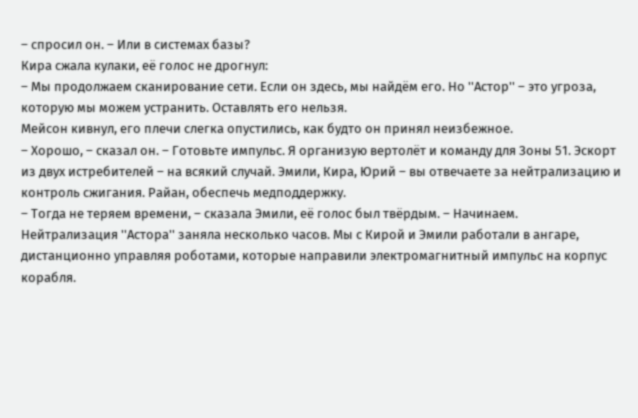– спросил он. – Или в системах базы?
Кира сжала кулаки, её голос не дрогнул:
– Мы продолжаем сканирование сети. Если он здесь, мы найдём его. Но ''Астор'' – это угроза, которую мы можем устранить. Оставлять его нельзя.
Мейсон кивнул, его плечи слегка опустились, как будто он принял неизбежное.
– Хорошо, – сказал он. – Готовьте импульс. Я организую вертолёт и команду для Зоны 51. Эскорт из двух истребителей – на всякий случай. Эмили, Кира, Юрий – вы отвечаете за нейтрализацию и контроль сжигания. Райан, обеспечь медподдержку.
– Тогда не теряем времени, – сказала Эмили, её голос был твёрдым. – Начинаем.
Нейтрализация ''Астора'' заняла несколько часов. Мы с Кирой и Эмили работали в ангаре, дистанционно управляя роботами, которые направили электромагнитный импульс на корпус корабля.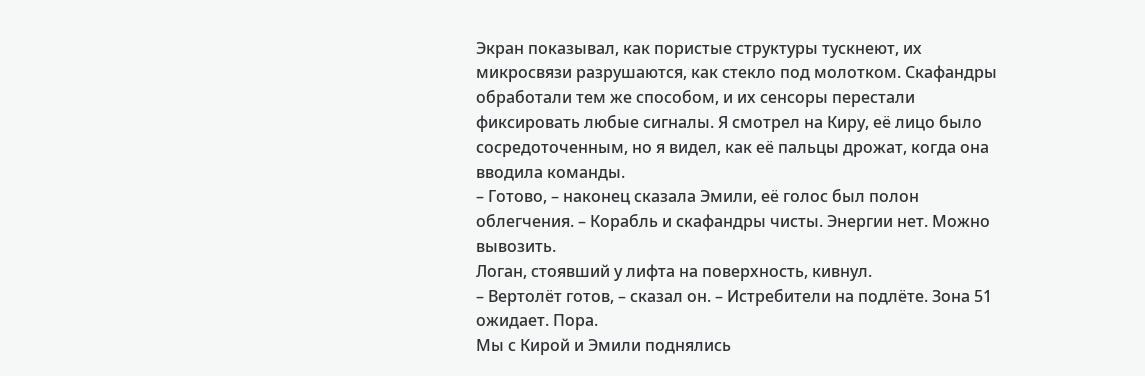Экран показывал, как пористые структуры тускнеют, их микросвязи разрушаются, как стекло под молотком. Скафандры обработали тем же способом, и их сенсоры перестали фиксировать любые сигналы. Я смотрел на Киру, её лицо было сосредоточенным, но я видел, как её пальцы дрожат, когда она вводила команды.
– Готово, – наконец сказала Эмили, её голос был полон облегчения. – Корабль и скафандры чисты. Энергии нет. Можно вывозить.
Логан, стоявший у лифта на поверхность, кивнул.
– Вертолёт готов, – сказал он. – Истребители на подлёте. Зона 51 ожидает. Пора.
Мы с Кирой и Эмили поднялись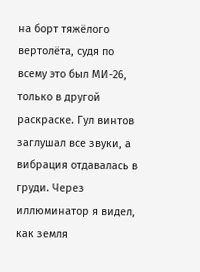на борт тяжёлого вертолёта, судя по всему это был МИ-26, только в другой раскраске. Гул винтов заглушал все звуки, а вибрация отдавалась в груди. Через иллюминатор я видел, как земля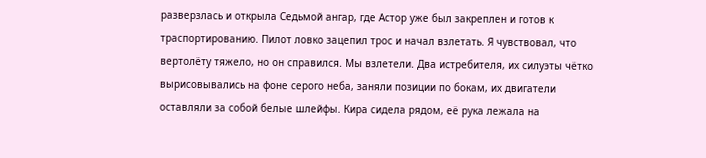разверзлась и открыла Седьмой ангар, где Астор уже был закреплен и готов к траспортированию. Пилот ловко зацепил трос и начал взлетать. Я чувствовал, что вертолёту тяжело, но он справился. Мы взлетели. Два истребителя, их силуэты чётко вырисовывались на фоне серого неба, заняли позиции по бокам, их двигатели оставляли за собой белые шлейфы. Кира сидела рядом, её рука лежала на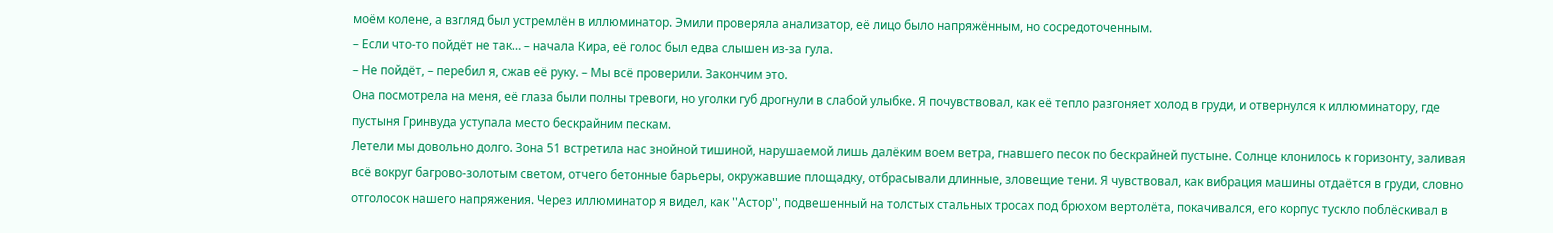моём колене, а взгляд был устремлён в иллюминатор. Эмили проверяла анализатор, её лицо было напряжённым, но сосредоточенным.
– Если что-то пойдёт не так… – начала Кира, её голос был едва слышен из-за гула.
– Не пойдёт, – перебил я, сжав её руку. – Мы всё проверили. Закончим это.
Она посмотрела на меня, её глаза были полны тревоги, но уголки губ дрогнули в слабой улыбке. Я почувствовал, как её тепло разгоняет холод в груди, и отвернулся к иллюминатору, где пустыня Гринвуда уступала место бескрайним пескам.
Летели мы довольно долго. Зона 51 встретила нас знойной тишиной, нарушаемой лишь далёким воем ветра, гнавшего песок по бескрайней пустыне. Солнце клонилось к горизонту, заливая всё вокруг багрово-золотым светом, отчего бетонные барьеры, окружавшие площадку, отбрасывали длинные, зловещие тени. Я чувствовал, как вибрация машины отдаётся в груди, словно отголосок нашего напряжения. Через иллюминатор я видел, как ''Астор'', подвешенный на толстых стальных тросах под брюхом вертолёта, покачивался, его корпус тускло поблёскивал в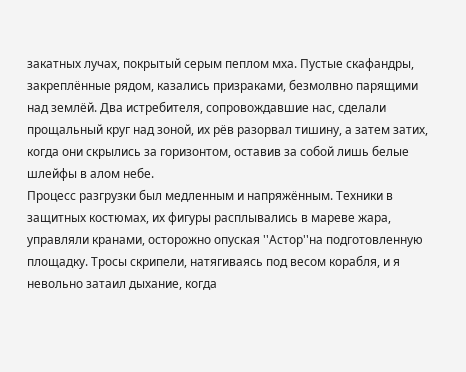закатных лучах, покрытый серым пеплом мха. Пустые скафандры, закреплённые рядом, казались призраками, безмолвно парящими над землёй. Два истребителя, сопровождавшие нас, сделали прощальный круг над зоной, их рёв разорвал тишину, а затем затих, когда они скрылись за горизонтом, оставив за собой лишь белые шлейфы в алом небе.
Процесс разгрузки был медленным и напряжённым. Техники в защитных костюмах, их фигуры расплывались в мареве жара, управляли кранами, осторожно опуская ''Астор''на подготовленную площадку. Тросы скрипели, натягиваясь под весом корабля, и я невольно затаил дыхание, когда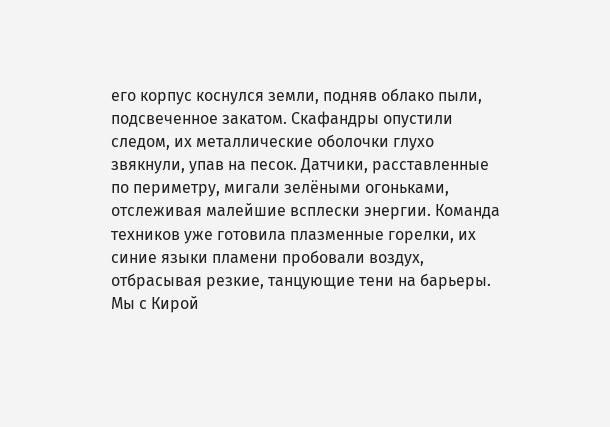его корпус коснулся земли, подняв облако пыли, подсвеченное закатом. Скафандры опустили следом, их металлические оболочки глухо звякнули, упав на песок. Датчики, расставленные по периметру, мигали зелёными огоньками, отслеживая малейшие всплески энергии. Команда техников уже готовила плазменные горелки, их синие языки пламени пробовали воздух, отбрасывая резкие, танцующие тени на барьеры.
Мы с Кирой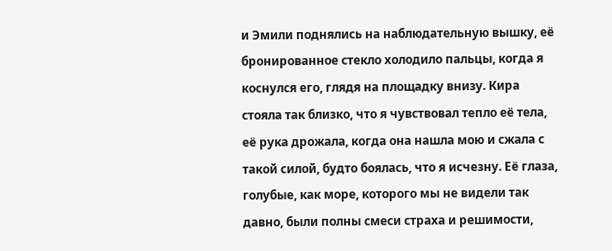и Эмили поднялись на наблюдательную вышку, её бронированное стекло холодило пальцы, когда я коснулся его, глядя на площадку внизу. Кира стояла так близко, что я чувствовал тепло её тела, её рука дрожала, когда она нашла мою и сжала с такой силой, будто боялась, что я исчезну. Её глаза, голубые, как море, которого мы не видели так давно, были полны смеси страха и решимости,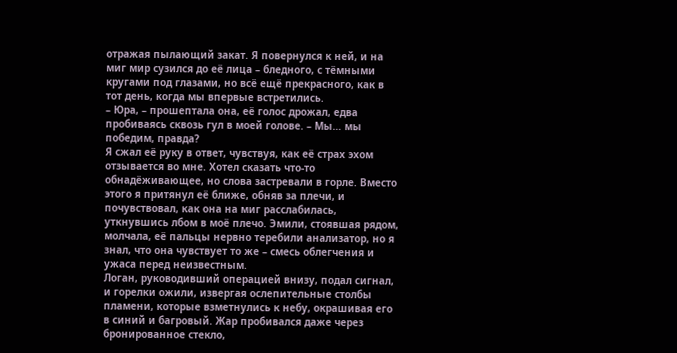отражая пылающий закат. Я повернулся к ней, и на миг мир сузился до её лица – бледного, с тёмными кругами под глазами, но всё ещё прекрасного, как в тот день, когда мы впервые встретились.
– Юра, – прошептала она, её голос дрожал, едва пробиваясь сквозь гул в моей голове. – Мы… мы победим, правда?
Я сжал её руку в ответ, чувствуя, как её страх эхом отзывается во мне. Хотел сказать что-то обнадёживающее, но слова застревали в горле. Вместо этого я притянул её ближе, обняв за плечи, и почувствовал, как она на миг расслабилась, уткнувшись лбом в моё плечо. Эмили, стоявшая рядом, молчала, её пальцы нервно теребили анализатор, но я знал, что она чувствует то же – смесь облегчения и ужаса перед неизвестным.
Логан, руководивший операцией внизу, подал сигнал, и горелки ожили, извергая ослепительные столбы пламени, которые взметнулись к небу, окрашивая его в синий и багровый. Жар пробивался даже через бронированное стекло,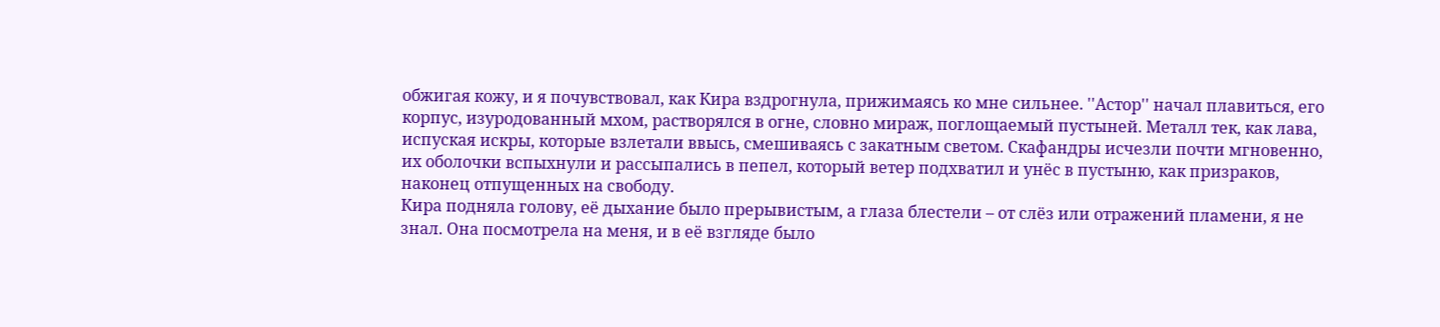обжигая кожу, и я почувствовал, как Кира вздрогнула, прижимаясь ко мне сильнее. ''Астор'' начал плавиться, его корпус, изуродованный мхом, растворялся в огне, словно мираж, поглощаемый пустыней. Металл тек, как лава, испуская искры, которые взлетали ввысь, смешиваясь с закатным светом. Скафандры исчезли почти мгновенно, их оболочки вспыхнули и рассыпались в пепел, который ветер подхватил и унёс в пустыню, как призраков, наконец отпущенных на свободу.
Кира подняла голову, её дыхание было прерывистым, а глаза блестели – от слёз или отражений пламени, я не знал. Она посмотрела на меня, и в её взгляде было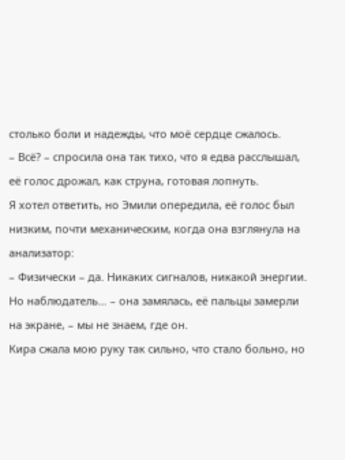столько боли и надежды, что моё сердце сжалось.
– Всё? – спросила она так тихо, что я едва расслышал, её голос дрожал, как струна, готовая лопнуть.
Я хотел ответить, но Эмили опередила, её голос был низким, почти механическим, когда она взглянула на анализатор:
– Физически – да. Никаких сигналов, никакой энергии. Но наблюдатель… – она замялась, её пальцы замерли на экране, – мы не знаем, где он.
Кира сжала мою руку так сильно, что стало больно, но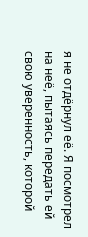я не отдёрнул её. Я посмотрел на неё, пытаясь передать ей свою уверенность, которой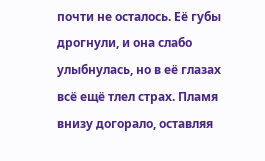почти не осталось. Её губы дрогнули, и она слабо улыбнулась, но в её глазах всё ещё тлел страх. Пламя внизу догорало, оставляя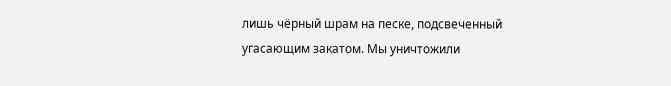лишь чёрный шрам на песке, подсвеченный угасающим закатом. Мы уничтожили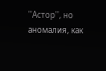''Астор'', но аномалия, как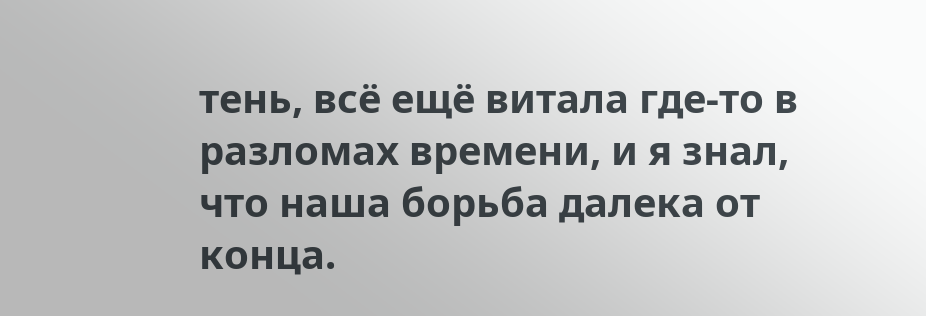тень, всё ещё витала где-то в разломах времени, и я знал, что наша борьба далека от конца.